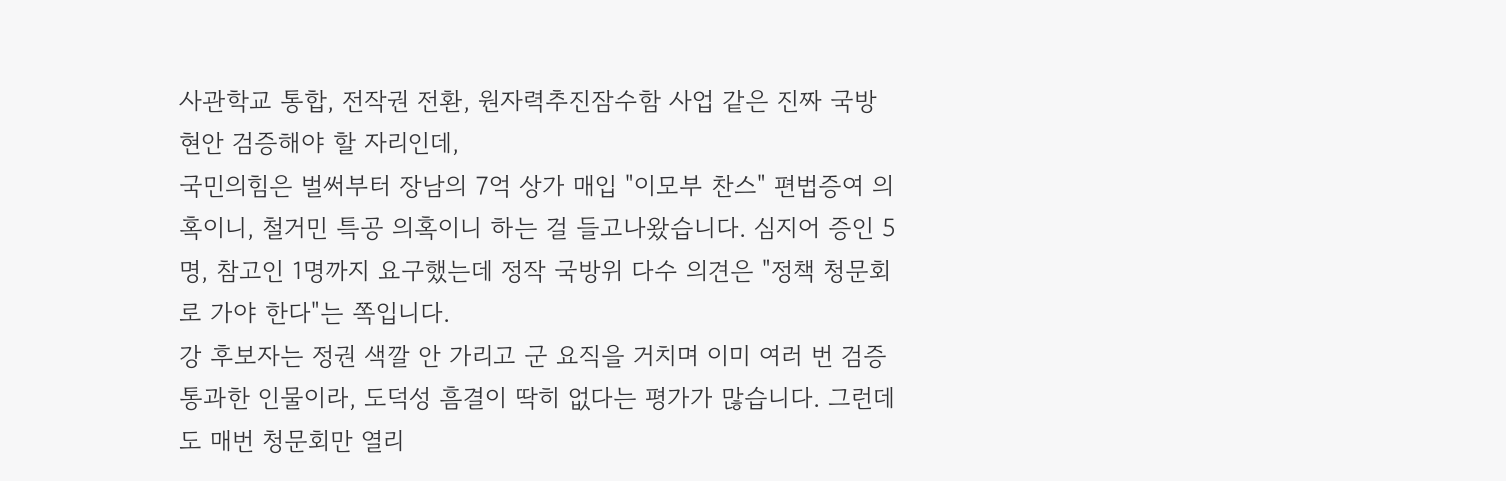사관학교 통합, 전작권 전환, 원자력추진잠수함 사업 같은 진짜 국방 현안 검증해야 할 자리인데,
국민의힘은 벌써부터 장남의 7억 상가 매입 "이모부 찬스" 편법증여 의혹이니, 철거민 특공 의혹이니 하는 걸 들고나왔습니다. 심지어 증인 5명, 참고인 1명까지 요구했는데 정작 국방위 다수 의견은 "정책 청문회로 가야 한다"는 쪽입니다.
강 후보자는 정권 색깔 안 가리고 군 요직을 거치며 이미 여러 번 검증 통과한 인물이라, 도덕성 흠결이 딱히 없다는 평가가 많습니다. 그런데도 매번 청문회만 열리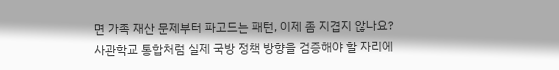면 가족 재산 문제부터 파고드는 패턴, 이제 좀 지겹지 않나요?
사관학교 통합처럼 실제 국방 정책 방향을 검증해야 할 자리에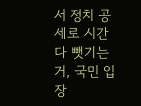서 정치 공세로 시간 다 뺏기는 거, 국민 입장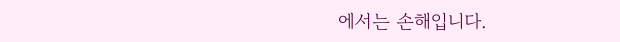에서는 손해입니다.